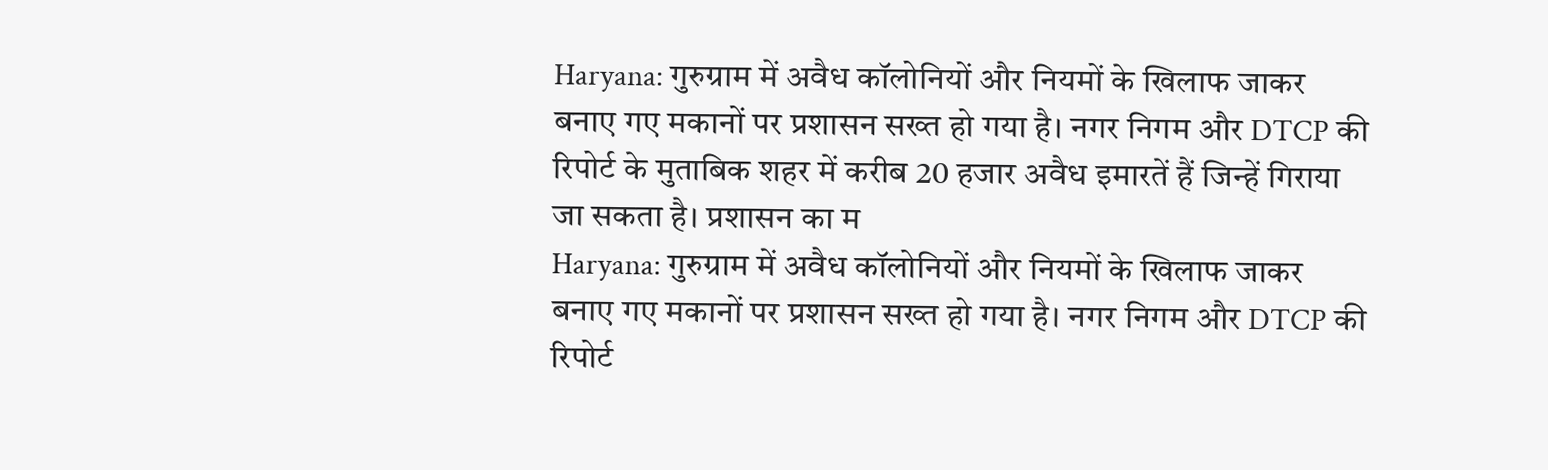Haryana: गुरुग्राम में अवैध कॉलोनियों और नियमों के खिलाफ जाकर बनाए गए मकानों पर प्रशासन सख्त हो गया है। नगर निगम और DTCP की रिपोर्ट के मुताबिक शहर में करीब 20 हजार अवैध इमारतें हैं जिन्हें गिराया जा सकता है। प्रशासन का म
Haryana: गुरुग्राम में अवैध कॉलोनियों और नियमों के खिलाफ जाकर बनाए गए मकानों पर प्रशासन सख्त हो गया है। नगर निगम और DTCP की रिपोर्ट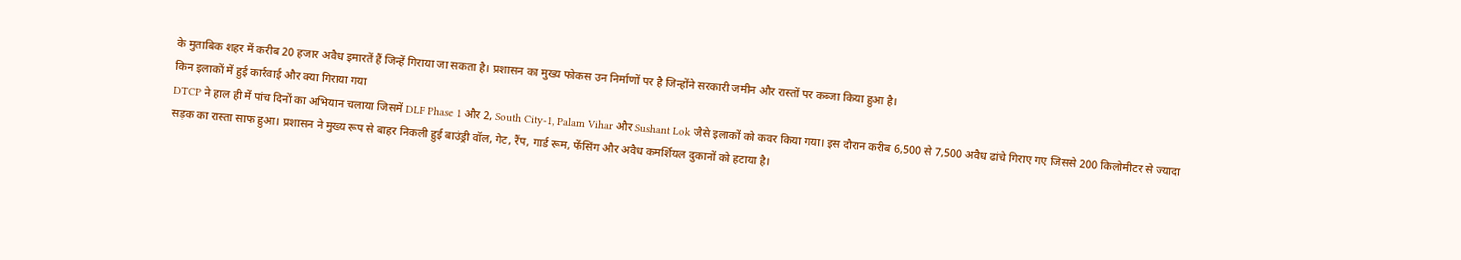के मुताबिक शहर में करीब 20 हजार अवैध इमारतें हैं जिन्हें गिराया जा सकता है। प्रशासन का मुख्य फोकस उन निर्माणों पर है जिन्होंने सरकारी जमीन और रास्तों पर कब्जा किया हुआ है।
किन इलाकों में हुई कार्रवाई और क्या गिराया गया
DTCP ने हाल ही में पांच दिनों का अभियान चलाया जिसमें DLF Phase 1 और 2, South City-1, Palam Vihar और Sushant Lok जैसे इलाकों को कवर किया गया। इस दौरान करीब 6,500 से 7,500 अवैध ढांचे गिराए गए जिससे 200 किलोमीटर से ज्यादा सड़क का रास्ता साफ हुआ। प्रशासन ने मुख्य रूप से बाहर निकली हुई बाउंड्री वॉल, गेट, रैंप, गार्ड रूम, फेंसिंग और अवैध कमर्शियल दुकानों को हटाया है।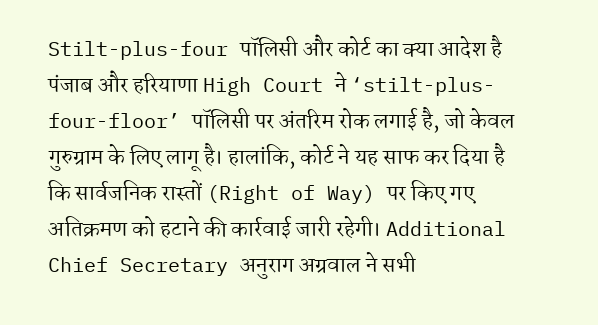Stilt-plus-four पॉलिसी और कोर्ट का क्या आदेश है
पंजाब और हरियाणा High Court ने ‘stilt-plus-four-floor’ पॉलिसी पर अंतरिम रोक लगाई है, जो केवल गुरुग्राम के लिए लागू है। हालांकि, कोर्ट ने यह साफ कर दिया है कि सार्वजनिक रास्तों (Right of Way) पर किए गए अतिक्रमण को हटाने की कार्रवाई जारी रहेगी। Additional Chief Secretary अनुराग अग्रवाल ने सभी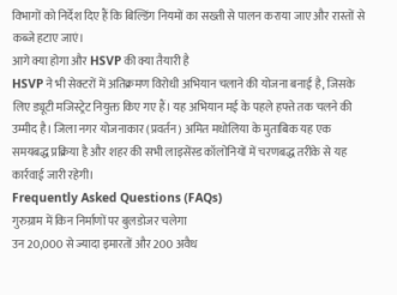विभागों को निर्देश दिए हैं कि बिल्डिंग नियमों का सख्ती से पालन कराया जाए और रास्तों से कब्जे हटाए जाएं।
आगे क्या होगा और HSVP की क्या तैयारी है
HSVP ने भी सेक्टरों में अतिक्रमण विरोधी अभियान चलाने की योजना बनाई है, जिसके लिए ड्यूटी मजिस्ट्रेट नियुक्त किए गए हैं। यह अभियान मई के पहले हफ्ते तक चलने की उम्मीद है। जिला नगर योजनाकार (प्रवर्तन) अमित मधोलिया के मुताबिक यह एक समयबद्ध प्रक्रिया है और शहर की सभी लाइसेंस्ड कॉलोनियों में चरणबद्ध तरीके से यह कार्रवाई जारी रहेगी।
Frequently Asked Questions (FAQs)
गुरुग्राम में किन निर्माणों पर बुलडोजर चलेगा
उन 20,000 से ज्यादा इमारतों और 200 अवैध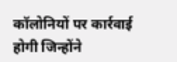कॉलोनियों पर कार्रवाई होगी जिन्होंने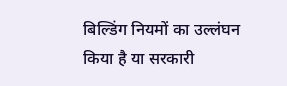बिल्डिंग नियमों का उल्लंघन किया है या सरकारी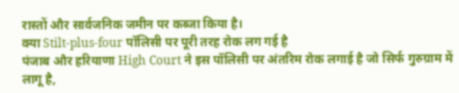रास्तों और सार्वजनिक जमीन पर कब्जा किया है।
क्या Stilt-plus-four पॉलिसी पर पूरी तरह रोक लग गई है
पंजाब और हरियाणा High Court ने इस पॉलिसी पर अंतरिम रोक लगाई है जो सिर्फ गुरुग्राम में लागू है,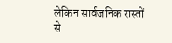लेकिन सार्वजनिक रास्तों से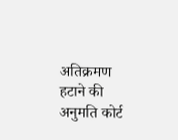अतिक्रमण हटाने की अनुमति कोर्ट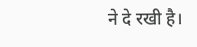ने दे रखी है।